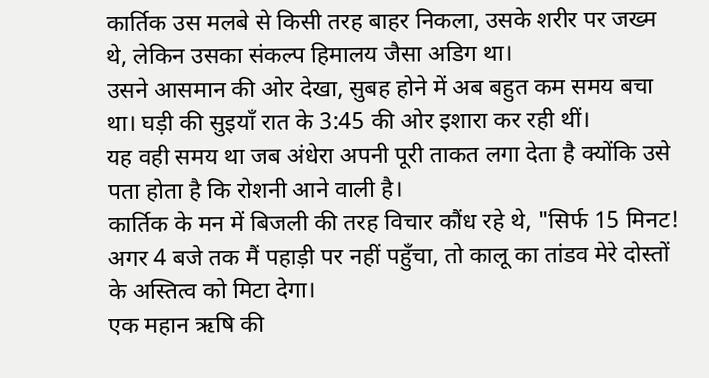कार्तिक उस मलबे से किसी तरह बाहर निकला, उसके शरीर पर जख्म थे, लेकिन उसका संकल्प हिमालय जैसा अडिग था।
उसने आसमान की ओर देखा, सुबह होने में अब बहुत कम समय बचा था। घड़ी की सुइयाँ रात के 3:45 की ओर इशारा कर रही थीं।
यह वही समय था जब अंधेरा अपनी पूरी ताकत लगा देता है क्योंकि उसे पता होता है कि रोशनी आने वाली है।
कार्तिक के मन में बिजली की तरह विचार कौंध रहे थे, "सिर्फ 15 मिनट! अगर 4 बजे तक मैं पहाड़ी पर नहीं पहुँचा, तो कालू का तांडव मेरे दोस्तों के अस्तित्व को मिटा देगा।
एक महान ऋषि की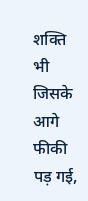शक्ति भी जिसके आगे फीकी पड़ गई,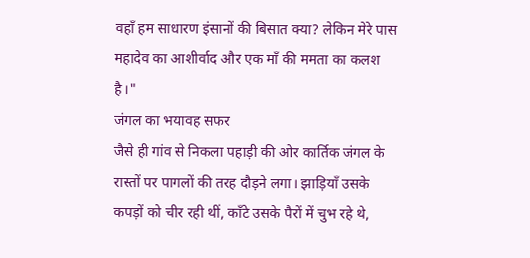वहाँ हम साधारण इंसानों की बिसात क्या? लेकिन मेरे पास महादेव का आशीर्वाद और एक माँ की ममता का कलश है।"
जंगल का भयावह सफर
जैसे ही गांव से निकला पहाड़ी की ओर कार्तिक जंगल के रास्तों पर पागलों की तरह दौड़ने लगा। झाड़ियाँ उसके कपड़ों को चीर रही थीं, काँटे उसके पैरों में चुभ रहे थे,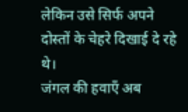लेकिन उसे सिर्फ अपने दोस्तों के चेहरे दिखाई दे रहे थे।
जंगल की हवाएँ अब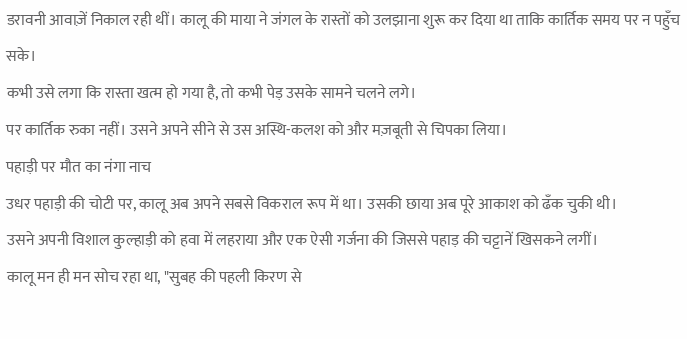डरावनी आवाज़ें निकाल रही थीं। कालू की माया ने जंगल के रास्तों को उलझाना शुरू कर दिया था ताकि कार्तिक समय पर न पहुँच सके।
कभी उसे लगा कि रास्ता खत्म हो गया है, तो कभी पेड़ उसके सामने चलने लगे।
पर कार्तिक रुका नहीं। उसने अपने सीने से उस अस्थि-कलश को और मज़बूती से चिपका लिया।
पहाड़ी पर मौत का नंगा नाच
उधर पहाड़ी की चोटी पर, कालू अब अपने सबसे विकराल रूप में था। उसकी छाया अब पूरे आकाश को ढँक चुकी थी।
उसने अपनी विशाल कुल्हाड़ी को हवा में लहराया और एक ऐसी गर्जना की जिससे पहाड़ की चट्टानें खिसकने लगीं।
कालू मन ही मन सोच रहा था, "सुबह की पहली किरण से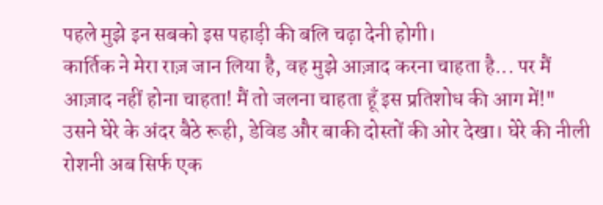पहले मुझे इन सबको इस पहाड़ी की बलि चढ़ा देनी होगी।
कार्तिक ने मेरा राज़ जान लिया है, वह मुझे आज़ाद करना चाहता है... पर मैं आज़ाद नहीं होना चाहता! मैं तो जलना चाहता हूँ इस प्रतिशोध की आग में!"
उसने घेरे के अंदर बैठे रूही, डेविड और बाकी दोस्तों की ओर देखा। घेरे की नीली रोशनी अब सिर्फ एक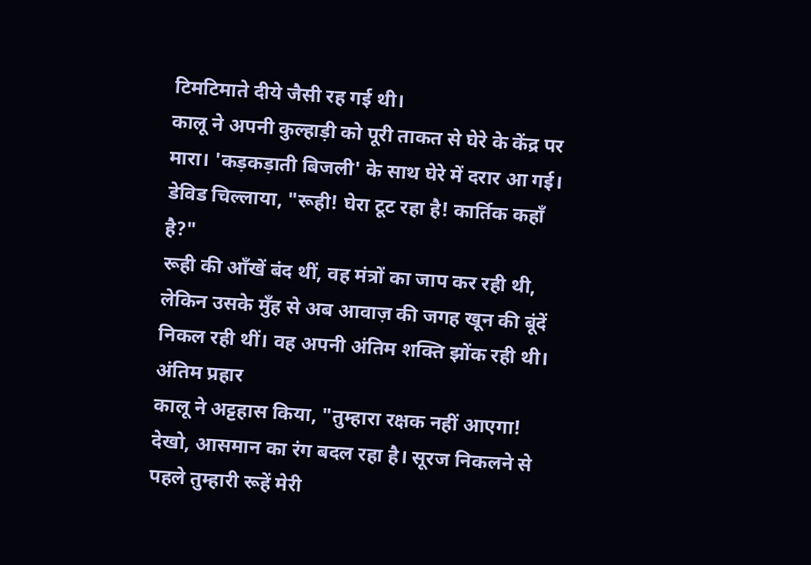टिमटिमाते दीये जैसी रह गई थी।
कालू ने अपनी कुल्हाड़ी को पूरी ताकत से घेरे के केंद्र पर मारा। 'कड़कड़ाती बिजली' के साथ घेरे में दरार आ गई।
डेविड चिल्लाया, "रूही! घेरा टूट रहा है! कार्तिक कहाँ है?"
रूही की आँखें बंद थीं, वह मंत्रों का जाप कर रही थी, लेकिन उसके मुँह से अब आवाज़ की जगह खून की बूंदें निकल रही थीं। वह अपनी अंतिम शक्ति झोंक रही थी।
अंतिम प्रहार
कालू ने अट्टहास किया, "तुम्हारा रक्षक नहीं आएगा! देखो, आसमान का रंग बदल रहा है। सूरज निकलने से पहले तुम्हारी रूहें मेरी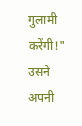गुलामी करेंगी!"
उसने अपनी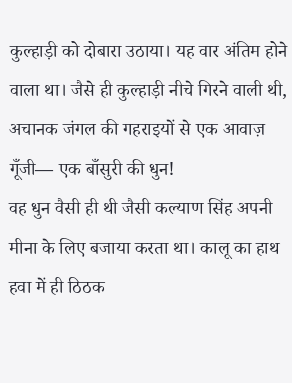कुल्हाड़ी को दोबारा उठाया। यह वार अंतिम होने वाला था। जैसे ही कुल्हाड़ी नीचे गिरने वाली थी, अचानक जंगल की गहराइयों से एक आवाज़ गूँजी— एक बाँसुरी की धुन!
वह धुन वैसी ही थी जैसी कल्याण सिंह अपनी मीना के लिए बजाया करता था। कालू का हाथ हवा में ही ठिठक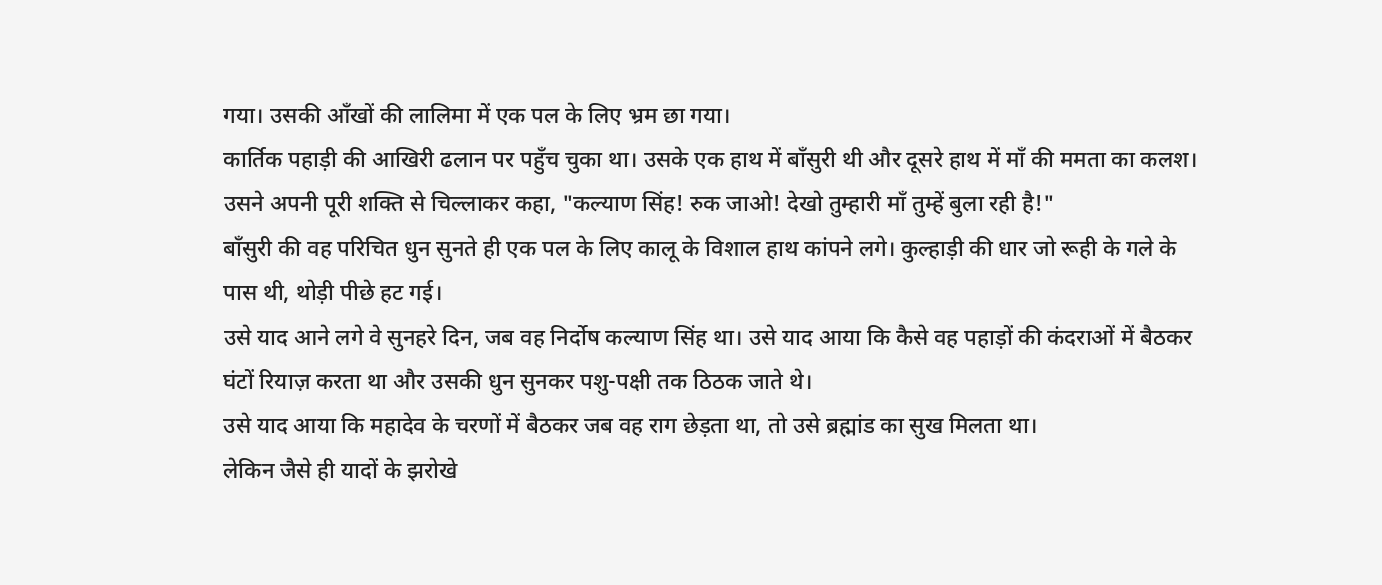गया। उसकी आँखों की लालिमा में एक पल के लिए भ्रम छा गया।
कार्तिक पहाड़ी की आखिरी ढलान पर पहुँच चुका था। उसके एक हाथ में बाँसुरी थी और दूसरे हाथ में माँ की ममता का कलश।
उसने अपनी पूरी शक्ति से चिल्लाकर कहा, "कल्याण सिंह! रुक जाओ! देखो तुम्हारी माँ तुम्हें बुला रही है!"
बाँसुरी की वह परिचित धुन सुनते ही एक पल के लिए कालू के विशाल हाथ कांपने लगे। कुल्हाड़ी की धार जो रूही के गले के पास थी, थोड़ी पीछे हट गई।
उसे याद आने लगे वे सुनहरे दिन, जब वह निर्दोष कल्याण सिंह था। उसे याद आया कि कैसे वह पहाड़ों की कंदराओं में बैठकर घंटों रियाज़ करता था और उसकी धुन सुनकर पशु-पक्षी तक ठिठक जाते थे।
उसे याद आया कि महादेव के चरणों में बैठकर जब वह राग छेड़ता था, तो उसे ब्रह्मांड का सुख मिलता था।
लेकिन जैसे ही यादों के झरोखे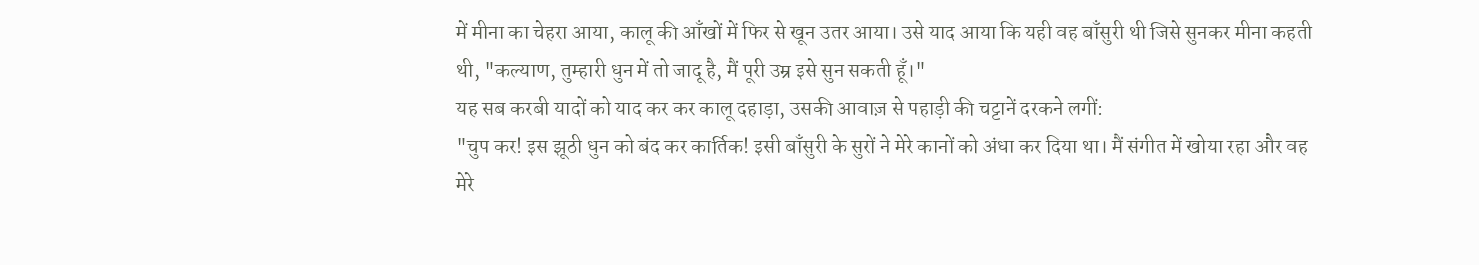में मीना का चेहरा आया, कालू की आँखों में फिर से खून उतर आया। उसे याद आया कि यही वह बाँसुरी थी जिसे सुनकर मीना कहती थी, "कल्याण, तुम्हारी धुन में तो जादू है, मैं पूरी उम्र इसे सुन सकती हूँ।"
यह सब करबी यादों को याद कर कर कालू दहाड़ा, उसकी आवाज़ से पहाड़ी की चट्टानें दरकने लगीं:
"चुप कर! इस झूठी धुन को बंद कर कार्तिक! इसी बाँसुरी के सुरों ने मेरे कानों को अंधा कर दिया था। मैं संगीत में खोया रहा और वह मेरे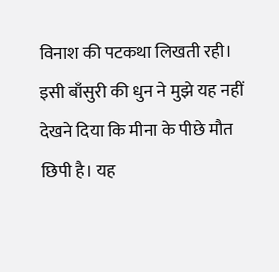विनाश की पटकथा लिखती रही।
इसी बाँसुरी की धुन ने मुझे यह नहीं देखने दिया कि मीना के पीछे मौत छिपी है। यह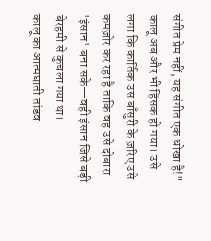संगीत प्रेम नहीं, यह संगीत एक धोखा है!"
कालू अब और भी हिंसक हो गया। उसे लगा कि कार्तिक उस बाँसुरी के ज़रिए उसे कमज़ोर कर रहा है ताकि वह उसे दोबारा 'इंसान' बना सके—वही इंसान जिसे बड़ी बेरहमी से कुचला गया था।
कालू का आत्मघाती तांडव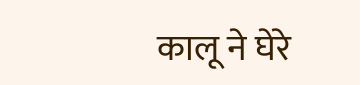कालू ने घेरे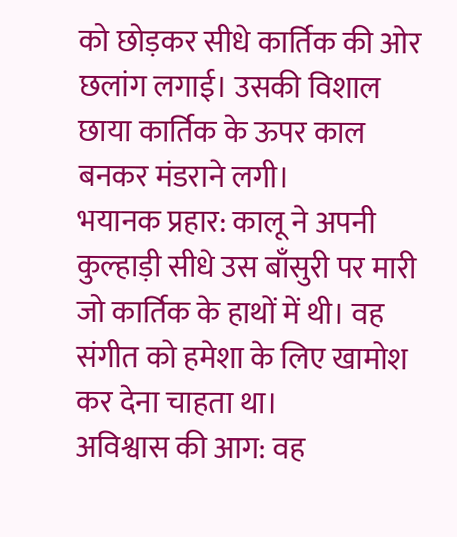को छोड़कर सीधे कार्तिक की ओर छलांग लगाई। उसकी विशाल छाया कार्तिक के ऊपर काल बनकर मंडराने लगी।
भयानक प्रहार: कालू ने अपनी कुल्हाड़ी सीधे उस बाँसुरी पर मारी जो कार्तिक के हाथों में थी। वह संगीत को हमेशा के लिए खामोश कर देना चाहता था।
अविश्वास की आग: वह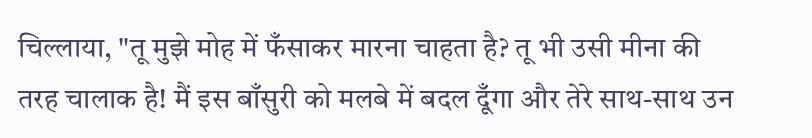चिल्लाया, "तू मुझे मोह में फँसाकर मारना चाहता है? तू भी उसी मीना की तरह चालाक है! मैं इस बाँसुरी को मलबे में बदल दूँगा और तेरे साथ-साथ उन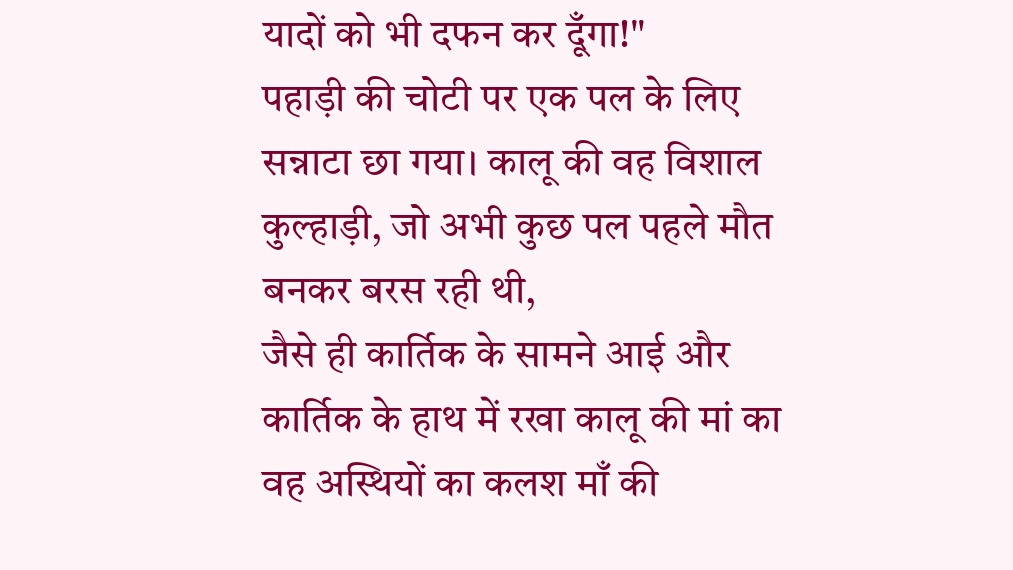यादों को भी दफन कर दूँगा!"
पहाड़ी की चोटी पर एक पल के लिए सन्नाटा छा गया। कालू की वह विशाल कुल्हाड़ी, जो अभी कुछ पल पहले मौत बनकर बरस रही थी,
जैसे ही कार्तिक के सामने आई और कार्तिक के हाथ में रखा कालू की मां का वह अस्थियों का कलश माँ की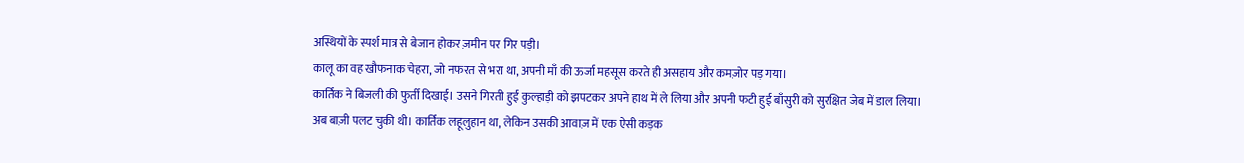अस्थियों के स्पर्श मात्र से बेजान होकर ज़मीन पर गिर पड़ी।
कालू का वह खौफनाक चेहरा, जो नफरत से भरा था, अपनी माँ की ऊर्जा महसूस करते ही असहाय और कमज़ोर पड़ गया।
कार्तिक ने बिजली की फुर्ती दिखाई। उसने गिरती हुई कुल्हाड़ी को झपटकर अपने हाथ में ले लिया और अपनी फटी हुई बाँसुरी को सुरक्षित जेब में डाल लिया।
अब बाज़ी पलट चुकी थी। कार्तिक लहूलुहान था, लेकिन उसकी आवाज़ में एक ऐसी कड़क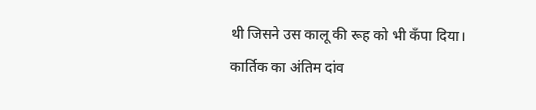थी जिसने उस कालू की रूह को भी कँपा दिया।
कार्तिक का अंतिम दांव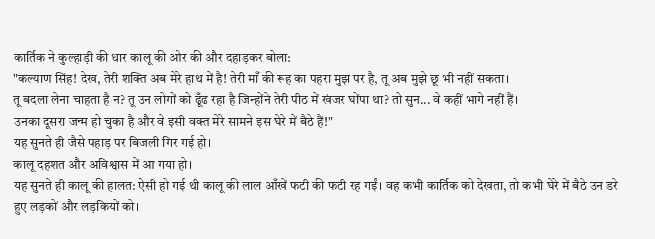कार्तिक ने कुल्हाड़ी की धार कालू की ओर की और दहाड़कर बोला:
"कल्याण सिंह! देख, तेरी शक्ति अब मेरे हाथ में है! तेरी माँ की रूह का पहरा मुझ पर है, तू अब मुझे छू भी नहीं सकता।
तू बदला लेना चाहता है न? तू उन लोगों को ढूँढ रहा है जिन्होंने तेरी पीठ में खंजर घोंपा था? तो सुन... वे कहीं भागे नहीं हैं।
उनका दूसरा जन्म हो चुका है और वे इसी वक्त मेरे सामने इस घेरे में बैठे हैं!"
यह सुनते ही जैसे पहाड़ पर बिजली गिर गई हो।
कालू दहशत और अविश्वास में आ गया हो।
यह सुनते ही कालू की हालत: ऐसी हो गई थी कालू की लाल आँखें फटी की फटी रह गईं। वह कभी कार्तिक को देखता, तो कभी घेरे में बैठे उन डरे हुए लड़कों और लड़कियों को।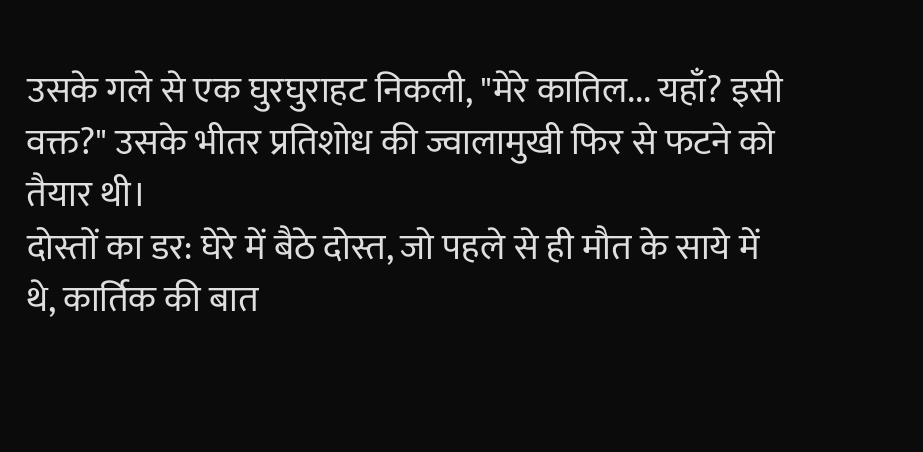उसके गले से एक घुरघुराहट निकली, "मेरे कातिल... यहाँ? इसी वक्त?" उसके भीतर प्रतिशोध की ज्वालामुखी फिर से फटने को तैयार थी।
दोस्तों का डर: घेरे में बैठे दोस्त, जो पहले से ही मौत के साये में थे, कार्तिक की बात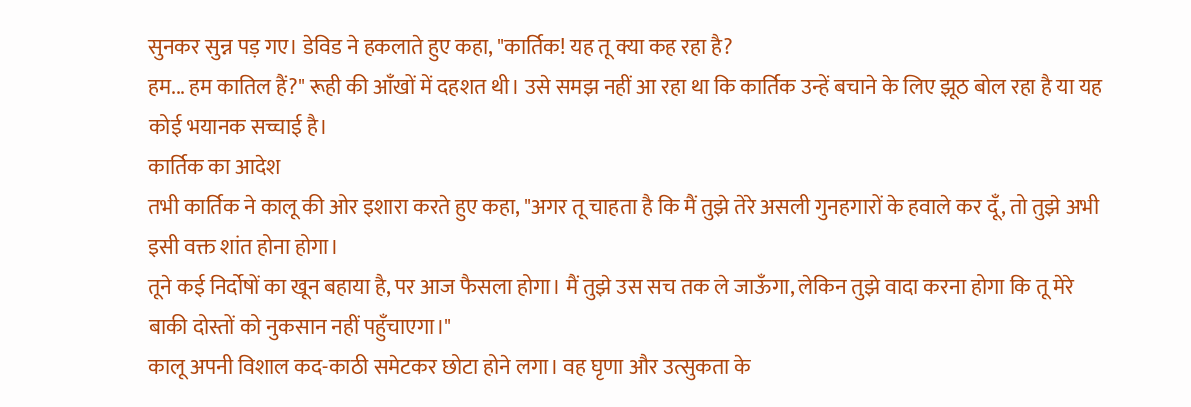सुनकर सुन्न पड़ गए। डेविड ने हकलाते हुए कहा, "कार्तिक! यह तू क्या कह रहा है?
हम... हम कातिल हैं?" रूही की आँखों में दहशत थी। उसे समझ नहीं आ रहा था कि कार्तिक उन्हें बचाने के लिए झूठ बोल रहा है या यह कोई भयानक सच्चाई है।
कार्तिक का आदेश
तभी कार्तिक ने कालू की ओर इशारा करते हुए कहा, "अगर तू चाहता है कि मैं तुझे तेरे असली गुनहगारों के हवाले कर दूँ, तो तुझे अभी इसी वक्त शांत होना होगा।
तूने कई निर्दोषों का खून बहाया है, पर आज फैसला होगा। मैं तुझे उस सच तक ले जाऊँगा, लेकिन तुझे वादा करना होगा कि तू मेरे बाकी दोस्तों को नुकसान नहीं पहुँचाएगा।"
कालू अपनी विशाल कद-काठी समेटकर छोटा होने लगा। वह घृणा और उत्सुकता के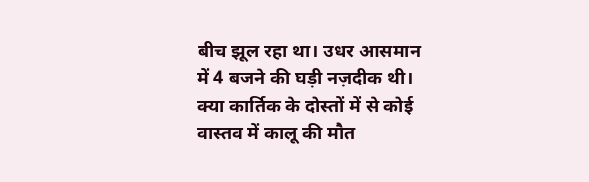बीच झूल रहा था। उधर आसमान में 4 बजने की घड़ी नज़दीक थी।
क्या कार्तिक के दोस्तों में से कोई वास्तव में कालू की मौत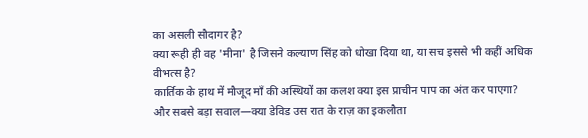का असली सौदागर है?
क्या रूही ही वह 'मीना' है जिसने कल्याण सिंह को धोखा दिया था, या सच इससे भी कहीं अधिक वीभत्स है?
कार्तिक के हाथ में मौजूद माँ की अस्थियों का कलश क्या इस प्राचीन पाप का अंत कर पाएगा?
और सबसे बड़ा सवाल—क्या डेविड उस रात के राज़ का इकलौता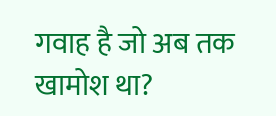गवाह है जो अब तक खामोश था?